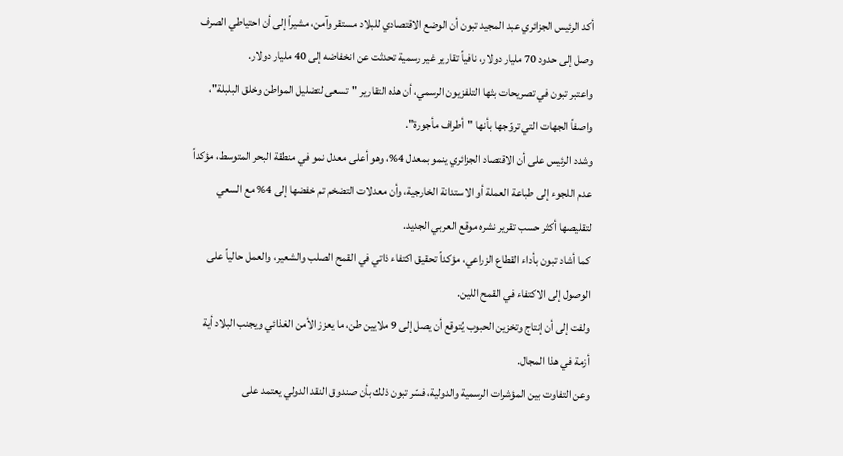أكد الرئيس الجزائري عبد المجيد تبون أن الوضع الاقتصادي للبلاد مستقر وآمن، مشيراً إلى أن احتياطي الصرف وصل إلى حدود 70 مليار دولار، نافياً تقارير غير رسمية تحدثت عن انخفاضه إلى 40 مليار دولار.
واعتبر تبون في تصريحات بثها التلفزيون الرسمي، أن هذه التقارير "تسعى لتضليل المواطن وخلق البلبلة"، واصفاً الجهات التي تروّجها بأنها "أطراف مأجورة".
وشدد الرئيس على أن الاقتصاد الجزائري ينمو بمعدل 4%، وهو أعلى معدل نمو في منطقة البحر المتوسط، مؤكداً عدم اللجوء إلى طباعة العملة أو الاستدانة الخارجية، وأن معدلات التضخم تم خفضها إلى 4% مع السعي لتقليصها أكثر حسب تقرير نشره موقع العربي الجديد.
كما أشاد تبون بأداء القطاع الزراعي، مؤكداً تحقيق اكتفاء ذاتي في القمح الصلب والشعير، والعمل حالياً على الوصول إلى الاكتفاء في القمح اللين.
ولفت إلى أن إنتاج وتخزين الحبوب يُتوقع أن يصل إلى 9 ملايين طن، ما يعزز الأمن الغذائي ويجنب البلاد أية أزمة في هذا المجال.
وعن التفاوت بين المؤشرات الرسمية والدولية، فسّر تبون ذلك بأن صندوق النقد الدولي يعتمد على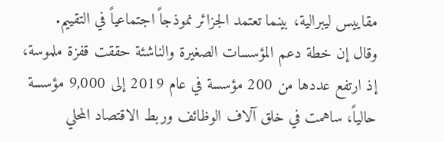مقاييس ليبرالية، بينما تعتمد الجزائر نموذجاً اجتماعياً في التقييم.
وقال إن خطة دعم المؤسسات الصغيرة والناشئة حققت قفزة ملموسة، إذ ارتفع عددها من 200 مؤسسة في عام 2019 إلى 9,000 مؤسسة حالياً، ساهمت في خلق آلاف الوظائف وربط الاقتصاد المحلي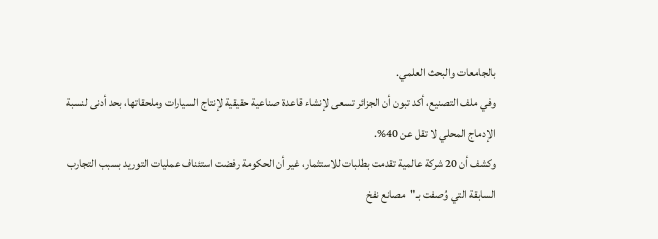بالجامعات والبحث العلمي.
وفي ملف التصنيع، أكد تبون أن الجزائر تسعى لإنشاء قاعدة صناعية حقيقية لإنتاج السيارات وملحقاتها، بحد أدنى لنسبة الإدماج المحلي لا تقل عن 40%.
وكشف أن 20 شركة عالمية تقدمت بطلبات للاستثمار، غير أن الحكومة رفضت استئناف عمليات التوريد بسبب التجارب السابقة التي وُصفت بـ"مصانع نفخ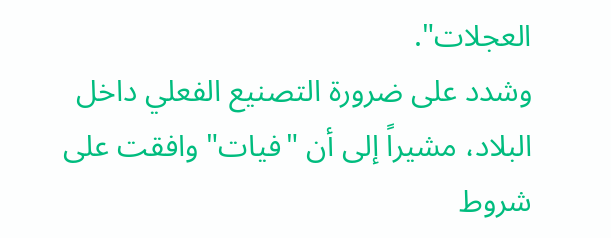العجلات".
وشدد على ضرورة التصنيع الفعلي داخل البلاد، مشيراً إلى أن "فيات" وافقت على شروط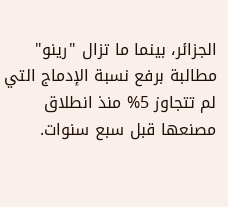الجزائر، بينما ما تزال "رينو" مطالبة برفع نسبة الإدماج التي لم تتجاوز 5% منذ انطلاق مصنعها قبل سبع سنوات.